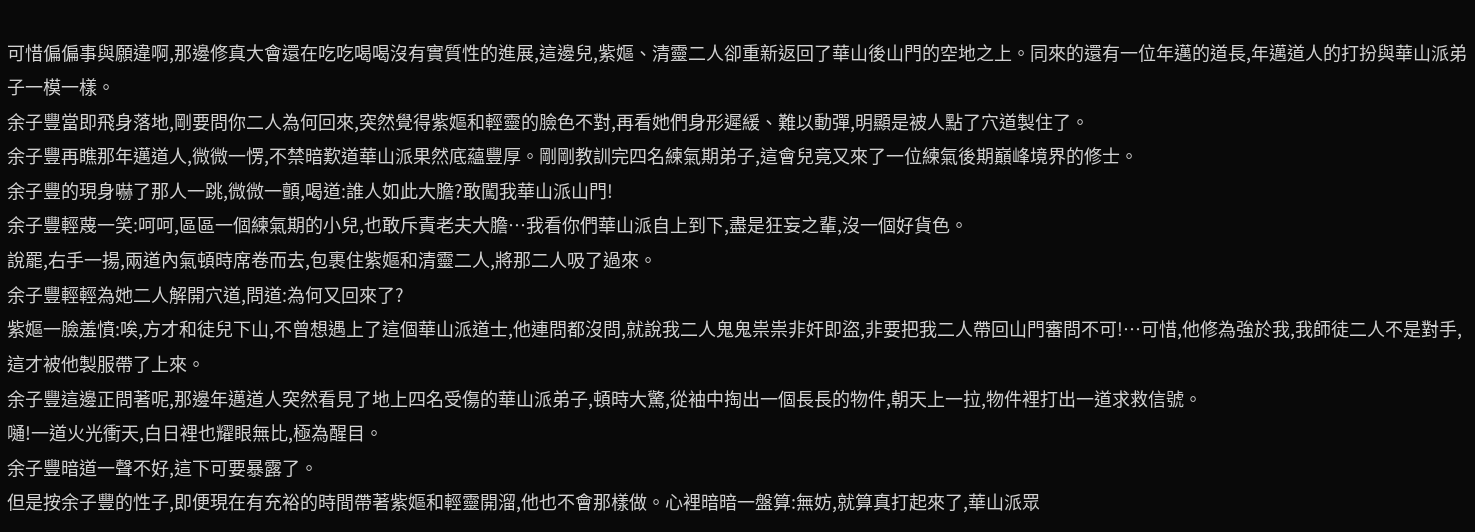可惜偏偏事與願違啊,那邊修真大會還在吃吃喝喝沒有實質性的進展,這邊兒,紫嫗、清靈二人卻重新返回了華山後山門的空地之上。同來的還有一位年邁的道長,年邁道人的打扮與華山派弟子一模一樣。
余子豐當即飛身落地,剛要問你二人為何回來,突然覺得紫嫗和輕靈的臉色不對,再看她們身形遲緩、難以動彈,明顯是被人點了穴道製住了。
余子豐再瞧那年邁道人,微微一愣,不禁暗歎道華山派果然底蘊豐厚。剛剛教訓完四名練氣期弟子,這會兒竟又來了一位練氣後期巔峰境界的修士。
余子豐的現身嚇了那人一跳,微微一顫,喝道:誰人如此大膽?敢闖我華山派山門!
余子豐輕蔑一笑:呵呵,區區一個練氣期的小兒,也敢斥責老夫大膽…我看你們華山派自上到下,盡是狂妄之輩,沒一個好貨色。
說罷,右手一揚,兩道內氣頓時席卷而去,包裹住紫嫗和清靈二人,將那二人吸了過來。
余子豐輕輕為她二人解開穴道,問道:為何又回來了?
紫嫗一臉羞憤:唉,方才和徒兒下山,不曾想遇上了這個華山派道士,他連問都沒問,就說我二人鬼鬼祟祟非奸即盜,非要把我二人帶回山門審問不可!…可惜,他修為強於我,我師徒二人不是對手,這才被他製服帶了上來。
余子豐這邊正問著呢,那邊年邁道人突然看見了地上四名受傷的華山派弟子,頓時大驚,從袖中掏出一個長長的物件,朝天上一拉,物件裡打出一道求救信號。
嗵!一道火光衝天,白日裡也耀眼無比,極為醒目。
余子豐暗道一聲不好,這下可要暴露了。
但是按余子豐的性子,即便現在有充裕的時間帶著紫嫗和輕靈開溜,他也不會那樣做。心裡暗暗一盤算:無妨,就算真打起來了,華山派眾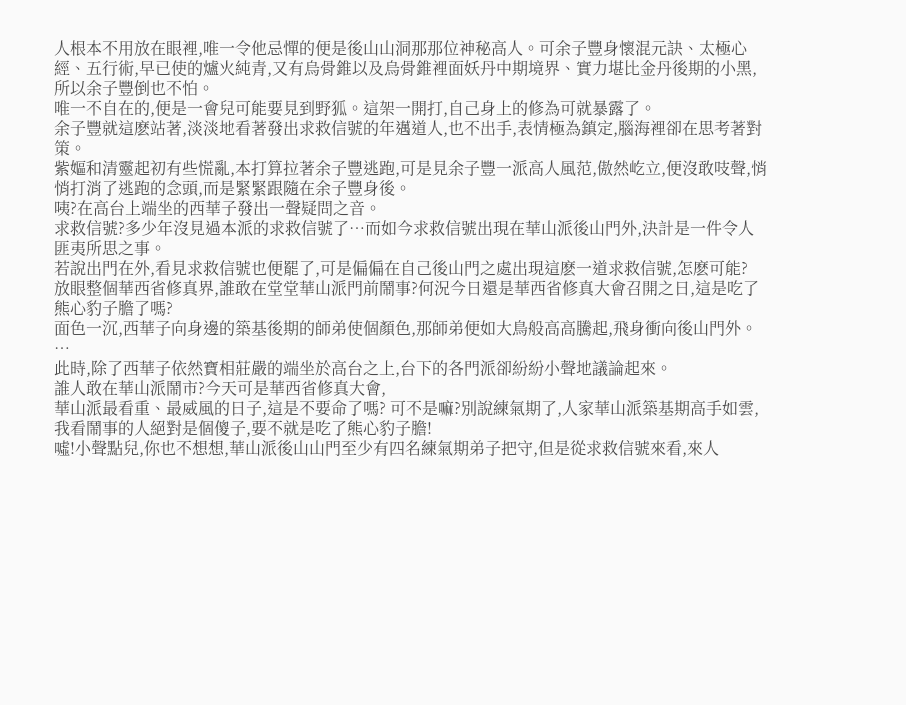人根本不用放在眼裡,唯一令他忌憚的便是後山山洞那那位神秘高人。可余子豐身懷混元訣、太極心經、五行術,早已使的爐火純青,又有烏骨錐以及烏骨錐裡面妖丹中期境界、實力堪比金丹後期的小黑,所以余子豐倒也不怕。
唯一不自在的,便是一會兒可能要見到野狐。這架一開打,自己身上的修為可就暴露了。
余子豐就這麽站著,淡淡地看著發出求救信號的年邁道人,也不出手,表情極為鎮定,腦海裡卻在思考著對策。
紫嫗和清靈起初有些慌亂,本打算拉著余子豐逃跑,可是見余子豐一派高人風范,傲然屹立,便沒敢吱聲,悄悄打消了逃跑的念頭,而是緊緊跟隨在余子豐身後。
咦?在高台上端坐的西華子發出一聲疑問之音。
求救信號?多少年沒見過本派的求救信號了…而如今求救信號出現在華山派後山門外,決計是一件令人匪夷所思之事。
若說出門在外,看見求救信號也便罷了,可是偏偏在自己後山門之處出現這麽一道求救信號,怎麽可能?
放眼整個華西省修真界,誰敢在堂堂華山派門前鬧事?何況今日還是華西省修真大會召開之日,這是吃了熊心豹子膽了嗎?
面色一沉,西華子向身邊的築基後期的師弟使個顏色,那師弟便如大鳥般高高騰起,飛身衝向後山門外。
…
此時,除了西華子依然寶相莊嚴的端坐於高台之上,台下的各門派卻紛紛小聲地議論起來。
誰人敢在華山派鬧市?今天可是華西省修真大會,
華山派最看重、最威風的日子,這是不要命了嗎? 可不是嘛?別說練氣期了,人家華山派築基期高手如雲,我看鬧事的人絕對是個傻子,要不就是吃了熊心豹子膽!
噓!小聲點兒,你也不想想,華山派後山山門至少有四名練氣期弟子把守,但是從求救信號來看,來人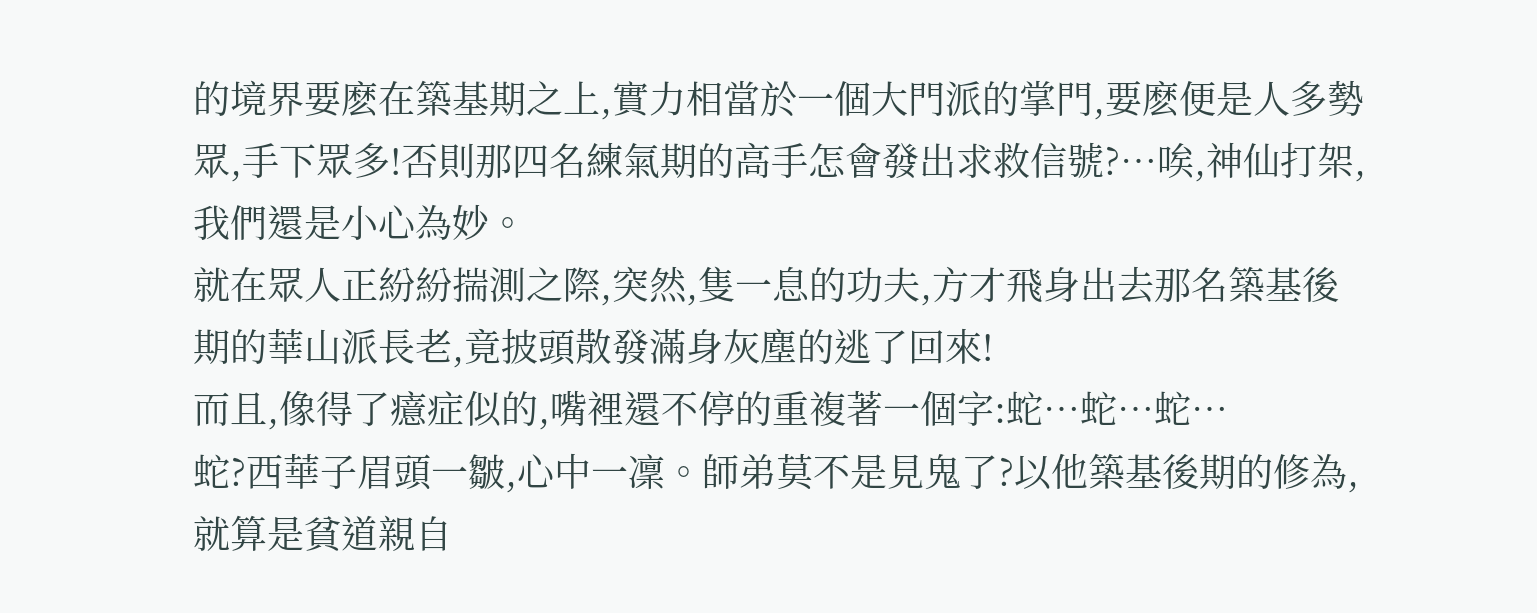的境界要麽在築基期之上,實力相當於一個大門派的掌門,要麽便是人多勢眾,手下眾多!否則那四名練氣期的高手怎會發出求救信號?…唉,神仙打架,我們還是小心為妙。
就在眾人正紛紛揣測之際,突然,隻一息的功夫,方才飛身出去那名築基後期的華山派長老,竟披頭散發滿身灰塵的逃了回來!
而且,像得了癔症似的,嘴裡還不停的重複著一個字:蛇…蛇…蛇…
蛇?西華子眉頭一皺,心中一凜。師弟莫不是見鬼了?以他築基後期的修為,就算是貧道親自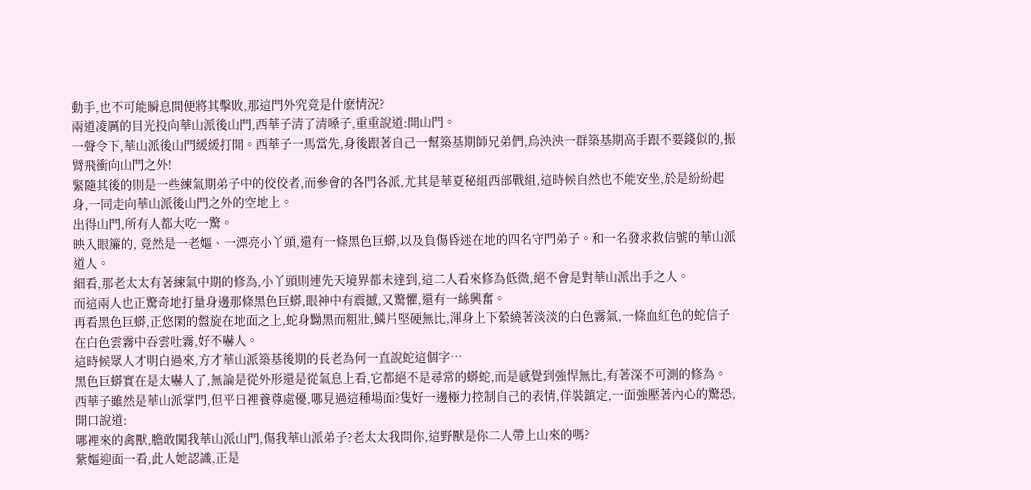動手,也不可能瞬息間便將其擊敗,那這門外究竟是什麽情況?
兩道凌厲的目光投向華山派後山門,西華子清了清嗓子,重重說道:開山門。
一聲令下,華山派後山門緩緩打開。西華子一馬當先,身後跟著自己一幫築基期師兄弟們,烏泱泱一群築基期高手跟不要錢似的,振臂飛衝向山門之外!
緊隨其後的則是一些練氣期弟子中的佼佼者,而參會的各門各派,尤其是華夏秘組西部戰組,這時候自然也不能安坐,於是紛紛起身,一同走向華山派後山門之外的空地上。
出得山門,所有人都大吃一驚。
映入眼簾的, 竟然是一老嫗、一漂亮小丫頭,還有一條黑色巨蟒,以及負傷昏迷在地的四名守門弟子。和一名發求救信號的華山派道人。
細看,那老太太有著練氣中期的修為,小丫頭則連先天境界都未達到,這二人看來修為低微,絕不會是對華山派出手之人。
而這兩人也正驚奇地打量身邊那條黑色巨蟒,眼神中有震撼,又驚懼,還有一絲興奮。
再看黑色巨蟒,正悠閑的盤旋在地面之上,蛇身黝黑而粗壯,鱗片堅硬無比,渾身上下縈繞著淡淡的白色霧氣,一條血紅色的蛇信子在白色雲霧中吞雲吐霧,好不嚇人。
這時候眾人才明白過來,方才華山派築基後期的長老為何一直說蛇這個字…
黑色巨蟒實在是太嚇人了,無論是從外形還是從氣息上看,它都絕不是尋常的蟒蛇,而是感覺到強悍無比,有著深不可測的修為。
西華子雖然是華山派掌門,但平日裡養尊處優,哪見過這種場面?隻好一邊極力控制自己的表情,佯裝鎮定,一面強壓著內心的驚恐,開口說道:
哪裡來的禽獸,膽敢闖我華山派山門,傷我華山派弟子?老太太我問你,這野獸是你二人帶上山來的嗎?
紫嫗迎面一看,此人她認識,正是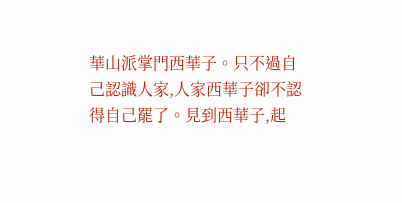華山派掌門西華子。只不過自己認識人家,人家西華子卻不認得自己罷了。見到西華子,起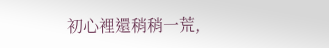初心裡還稍稍一荒,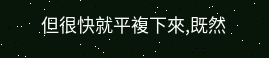但很快就平複下來,既然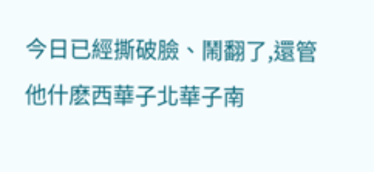今日已經撕破臉、鬧翻了,還管他什麽西華子北華子南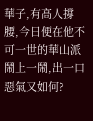華子,有高人撐腰,今日便在他不可一世的華山派鬧上一鬧,出一口惡氣又如何?